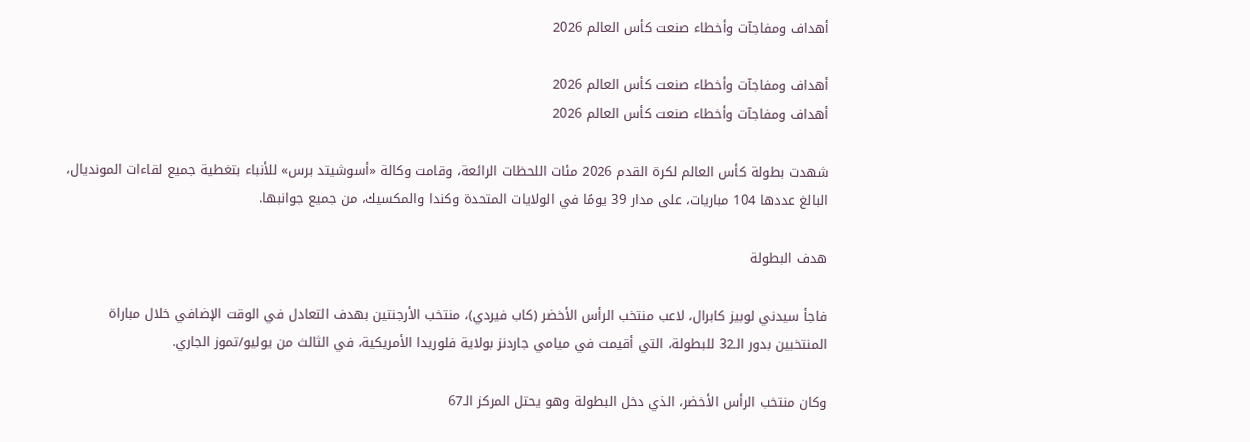أهداف ومفاجآت وأخطاء صنعت كأس العالم 2026

أهداف ومفاجآت وأخطاء صنعت كأس العالم 2026
أهداف ومفاجآت وأخطاء صنعت كأس العالم 2026

شهدت بطولة كأس العالم لكرة القدم 2026 مئات اللحظات الرائعة، وقامت وكالة «أسوشيتد برس» للأنباء بتغطية جميع لقاءات المونديال، البالغ عددها 104 مباريات، على مدار 39 يومًا في الولايات المتحدة وكندا والمكسيك، من جميع جوانبها.

هدف البطولة

فاجأ سيدني لوبيز كابرال، لاعب منتخب الرأس الأخضر (كاب فيردي)، منتخب الأرجنتين بهدف التعادل في الوقت الإضافي خلال مباراة المنتخبين بدور الـ32 للبطولة، التي أقيمت في ميامي جاردنز بولاية فلوريدا الأمريكية، في الثالث من يوليو/تموز الجاري.

وكان منتخب الرأس الأخضر، الذي دخل البطولة وهو يحتل المركز الـ67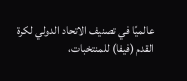عالميًا في تصنيف الاتحاد الدولي لكرة القدم (فيفا) للمنتخبات،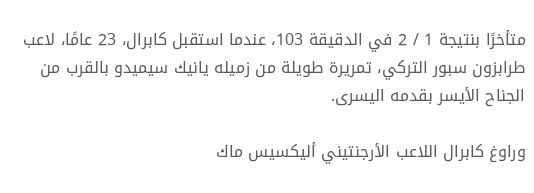متأخرًا بنتيجة 1 / 2 في الدقيقة 103، عندما استقبل كابرال، 23 عامًا، لاعب طرابزون سبور التركي، تمريرة طويلة من زميله يانيك سيميدو بالقرب من الجناح الأيسر بقدمه اليسرى.

وراوغ كابرال اللاعب الأرجنتيني أليكسيس ماك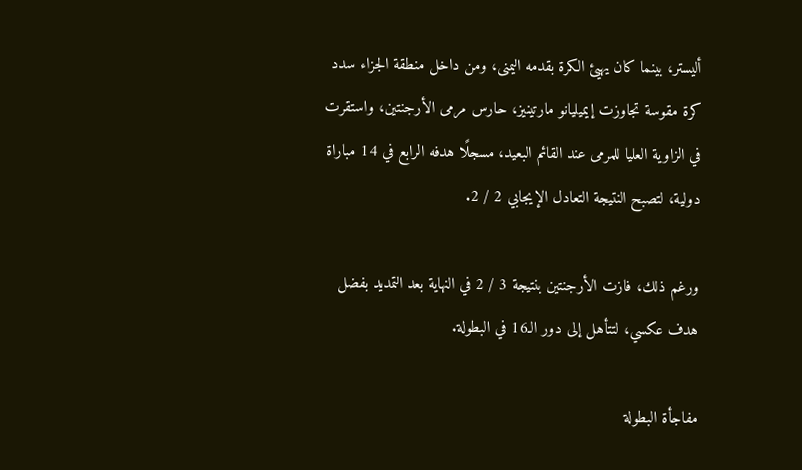أليستر، بينما كان يهيئ الكرة بقدمه اليمنى، ومن داخل منطقة الجزاء سدد كرة مقوسة تجاوزت إيميليانو مارتينيز، حارس مرمى الأرجنتين، واستقرت في الزاوية العليا للمرمى عند القائم البعيد، مسجلًا هدفه الرابع في 14 مباراة دولية، لتصبح النتيجة التعادل الإيجابي 2 / 2.

ورغم ذلك، فازت الأرجنتين بنتيجة 3 / 2 في النهاية بعد التمديد بفضل هدف عكسي، لتتأهل إلى دور الـ16 في البطولة.

مفاجأة البطولة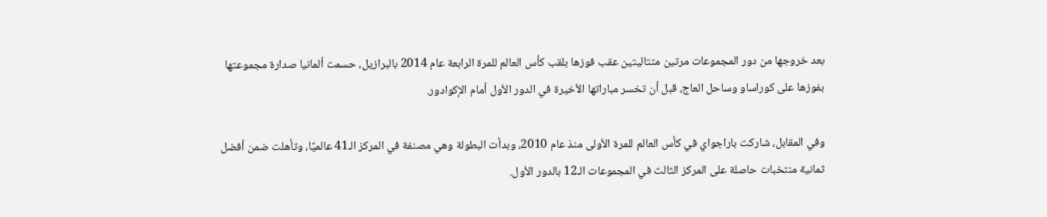بعد خروجها من دور المجموعات مرتين متتاليتين عقب فوزها بلقب كأس العالم للمرة الرابعة عام 2014 بالبرازيل، حسمت ألمانيا صدارة مجموعتها بفوزها على كوراساو وساحل العاج، قبل أن تخسر مباراتها الأخيرة في الدور الأول أمام الإكوادور.

وفي المقابل، شاركت باراجواي في كأس العالم للمرة الأولى منذ عام 2010، وبدأت البطولة وهي مصنفة في المركز الـ41 عالميًا، وتأهلت ضمن أفضل ثمانية منتخبات حاصلة على المركز الثالث في المجموعات الـ12 بالدور الأول.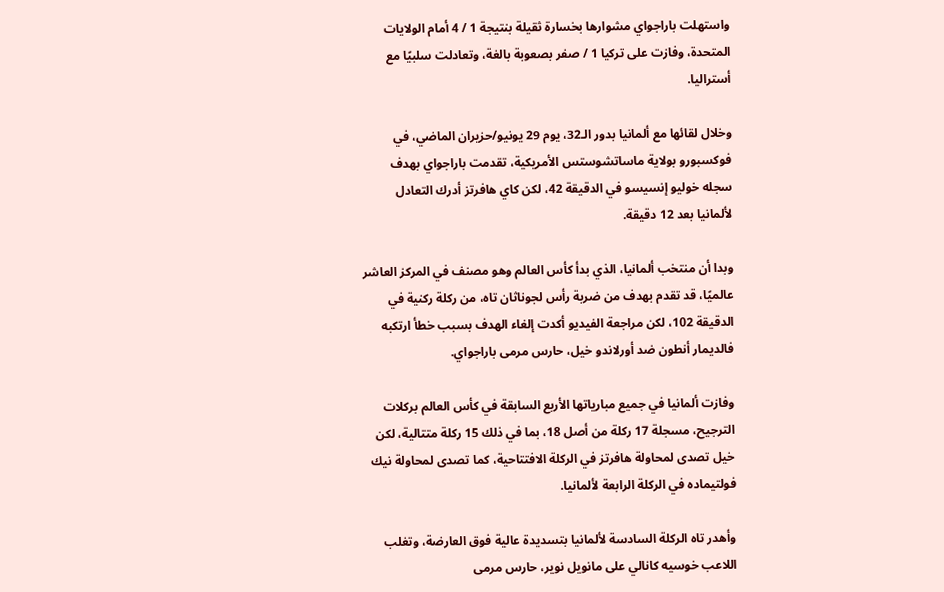واستهلت باراجواي مشوارها بخسارة ثقيلة بنتيجة 1 / 4 أمام الولايات المتحدة، وفازت على تركيا 1 / صفر بصعوبة بالغة، وتعادلت سلبيًا مع أستراليا.

وخلال لقائها مع ألمانيا بدور الـ32، يوم 29 يونيو/حزيران الماضي، في فوكسبورو بولاية ماساتشوستس الأمريكية، تقدمت باراجواي بهدف سجله خوليو إنسيسو في الدقيقة 42، لكن كاي هافرتز أدرك التعادل لألمانيا بعد 12 دقيقة.

وبدا أن منتخب ألمانيا، الذي بدأ كأس العالم وهو مصنف في المركز العاشر عالميًا، قد تقدم بهدف من ضربة رأس لجوناثان تاه، من ركلة ركنية في الدقيقة 102، لكن مراجعة الفيديو أكدت إلغاء الهدف بسبب خطأ ارتكبه فالديمار أنطون ضد أورلاندو خيل، حارس مرمى باراجواي.

وفازت ألمانيا في جميع مبارياتها الأربع السابقة في كأس العالم بركلات الترجيح، مسجلة 17 ركلة من أصل 18، بما في ذلك 15 ركلة متتالية، لكن خيل تصدى لمحاولة هافرتز في الركلة الافتتاحية، كما تصدى لمحاولة نيك فولتيماده في الركلة الرابعة لألمانيا.

وأهدر تاه الركلة السادسة لألمانيا بتسديدة عالية فوق العارضة، وتغلب اللاعب خوسيه كانالي على مانويل نوير، حارس مرمى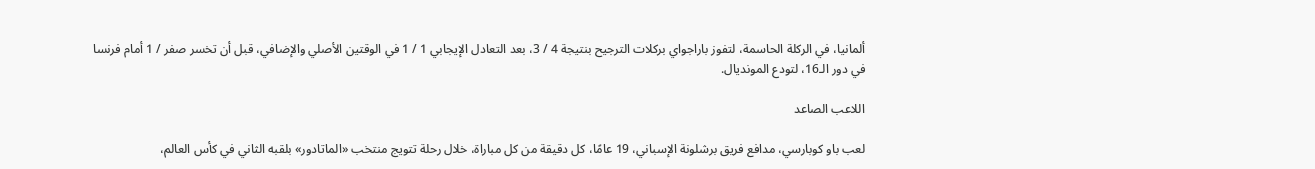ألمانيا، في الركلة الحاسمة، لتفوز باراجواي بركلات الترجيح بنتيجة 4 / 3، بعد التعادل الإيجابي 1 / 1 في الوقتين الأصلي والإضافي، قبل أن تخسر صفر / 1 أمام فرنسا في دور الـ16، لتودع المونديال.

اللاعب الصاعد

لعب باو كوبارسي، مدافع فريق برشلونة الإسباني، 19 عامًا، كل دقيقة من كل مباراة، خلال رحلة تتويج منتخب «الماتادور» بلقبه الثاني في كأس العالم،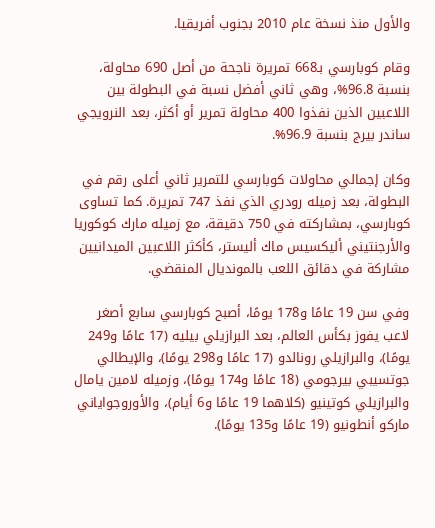والأول منذ نسخة عام 2010 بجنوب أفريقيا.

وقام كوبارسي بـ668 تمريرة ناجحة من أصل 690 محاولة، بنسبة 96.8%، وهي ثاني أفضل نسبة في البطولة بين اللاعبين الذين نفذوا 400 محاولة تمرير أو أكثر، بعد النرويجي ساندر بيرج بنسبة 96.9%.

وكان إجمالي محاولات كوبارسي للتمرير ثاني أعلى رقم في البطولة، بعد زميله رودري الذي نفذ 747 تمريرة. كما تساوى كوبارسي، بمشاركته في 750 دقيقة، مع زميله مارك كوكوريا والأرجنتيني أليكسيس ماك أليستر، كأكثر اللاعبين الميدانيين مشاركة في دقائق اللعب بالمونديال المنقضي.

وفي سن 19 عامًا و178 يومًا، أصبح كوبارسي سابع أصغر لاعب يفوز بكأس العالم، بعد البرازيلي بيليه (17 عامًا و249 يومًا)، والبرازيلي رونالدو (17 عامًا و298 يومًا)، والإيطالي جوتسيبي بيرجومي (18 عامًا و174 يومًا)، وزميله لامين يامال والبرازيلي كوتينيو (كلاهما 19 عامًا و6 أيام)، والأوروجواياني ماركو أنطونيو (19 عامًا و135 يومًا).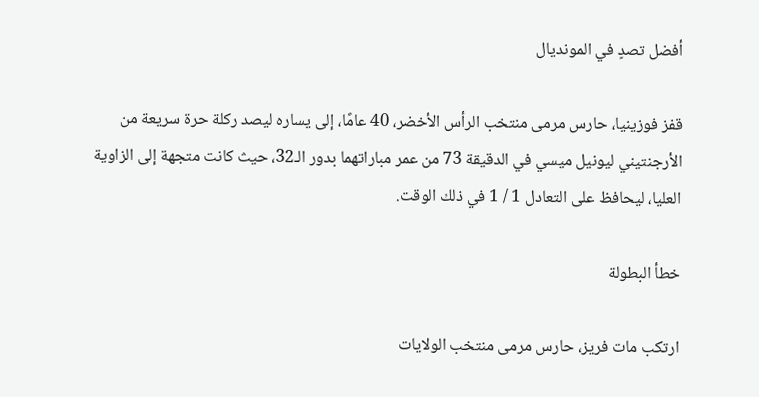أفضل تصدٍ في المونديال

قفز فوزينيا، حارس مرمى منتخب الرأس الأخضر، 40 عامًا، إلى يساره ليصد ركلة حرة سريعة من الأرجنتيني ليونيل ميسي في الدقيقة 73 من عمر مباراتهما بدور الـ32، حيث كانت متجهة إلى الزاوية العليا، ليحافظ على التعادل 1 / 1 في ذلك الوقت.

خطأ البطولة

ارتكب مات فريز، حارس مرمى منتخب الولايات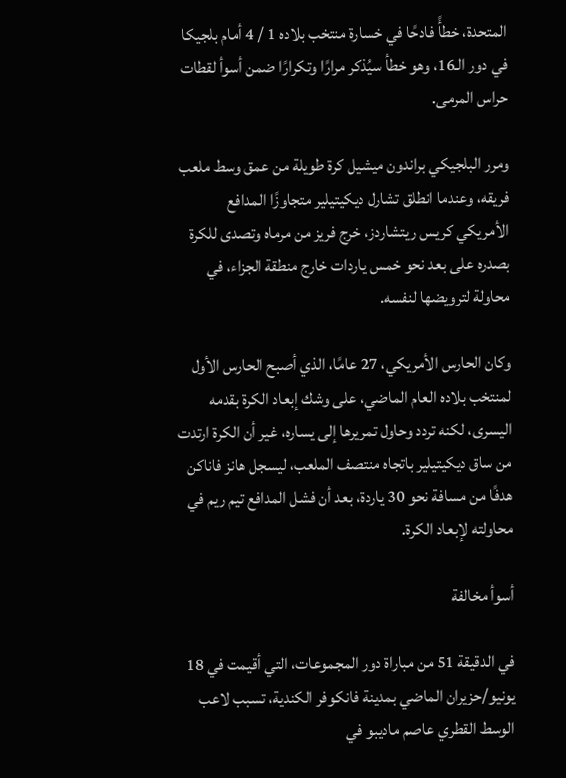المتحدة، خطأً فادحًا في خسارة منتخب بلاده 1 / 4 أمام بلجيكا في دور الـ16، وهو خطأ سيُذكر مرارًا وتكرارًا ضمن أسوأ لقطات حراس المرمى.

ومرر البلجيكي براندون ميشيل كرة طويلة من عمق وسط ملعب فريقه، وعندما انطلق تشارل ديكيتيلير متجاوزًا المدافع الأمريكي كريس ريتشاردز، خرج فريز من مرماه وتصدى للكرة بصدره على بعد نحو خمس ياردات خارج منطقة الجزاء، في محاولة لترويضها لنفسه.

وكان الحارس الأمريكي، 27 عامًا، الذي أصبح الحارس الأول لمنتخب بلاده العام الماضي، على وشك إبعاد الكرة بقدمه اليسرى، لكنه تردد وحاول تمريرها إلى يساره، غير أن الكرة ارتدت من ساق ديكيتيلير باتجاه منتصف الملعب، ليسجل هانز فاناكن هدفًا من مسافة نحو 30 ياردة، بعد أن فشل المدافع تيم ريم في محاولته لإبعاد الكرة.

أسوأ مخالفة

في الدقيقة 51 من مباراة دور المجموعات، التي أقيمت في 18 يونيو/حزيران الماضي بمدينة فانكوفر الكندية، تسبب لاعب الوسط القطري عاصم ماديبو في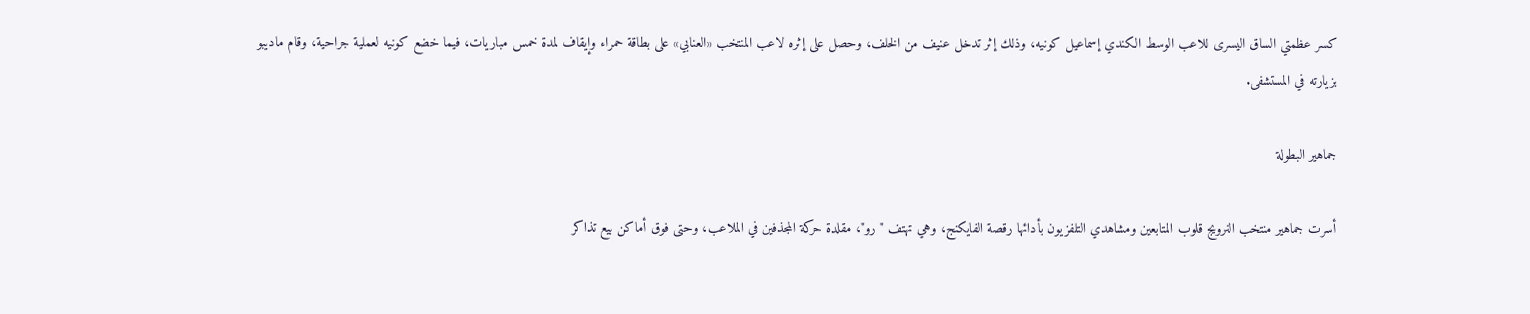كسر عظمتي الساق اليسرى للاعب الوسط الكندي إسماعيل كونيه، وذلك إثر تدخل عنيف من الخلف، وحصل على إثره لاعب المنتخب «العنابي» على بطاقة حمراء وإيقاف لمدة خمس مباريات، فيما خضع كونيه لعملية جراحية، وقام ماديبو بزيارته في المستشفى.

جماهير البطولة

أسرت جماهير منتخب النرويج قلوب المتابعين ومشاهدي التلفزيون بأدائها رقصة الفايكنج، وهي تهتف "رو"، مقلدة حركة المجذفين في الملاعب، وحتى فوق أماكن بيع تذاكر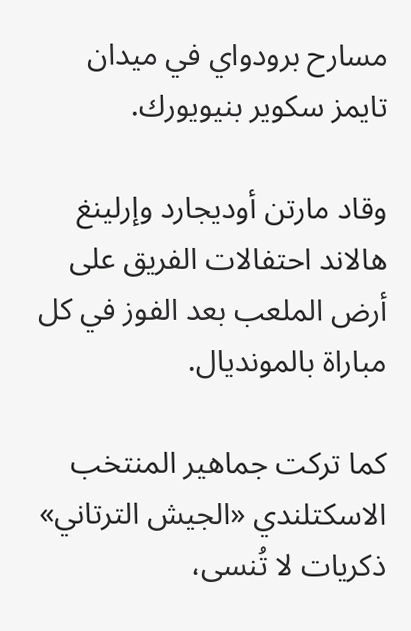مسارح برودواي في ميدان تايمز سكوير بنيويورك.

وقاد مارتن أوديجارد وإرلينغ هالاند احتفالات الفريق على أرض الملعب بعد الفوز في كل مباراة بالمونديال.

كما تركت جماهير المنتخب الاسكتلندي «الجيش الترتاني» ذكريات لا تُنسى،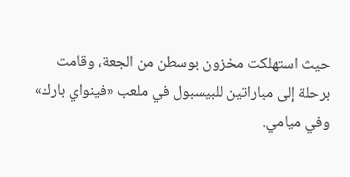حيث استهلكت مخزون بوسطن من الجعة، وقامت برحلة إلى مباراتين للبيسبول في ملعب «فينواي بارك» وفي ميامي.